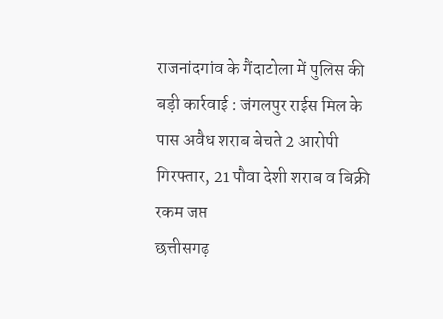राजनांदगांव के गैंदाटोला में पुलिस की बड़ी कार्रवाई : जंगलपुर राईस मिल के पास अवैध शराब बेचते 2 आरोपी गिरफ्तार, 21 पौवा देशी शराब व बिक्री रकम जप्त
छत्तीसगढ़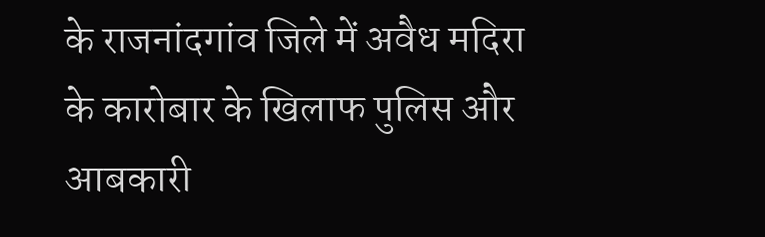के राजनांदगांव जिले में अवैध मदिरा के कारोबार के खिलाफ पुलिस और आबकारी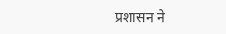प्रशासन ने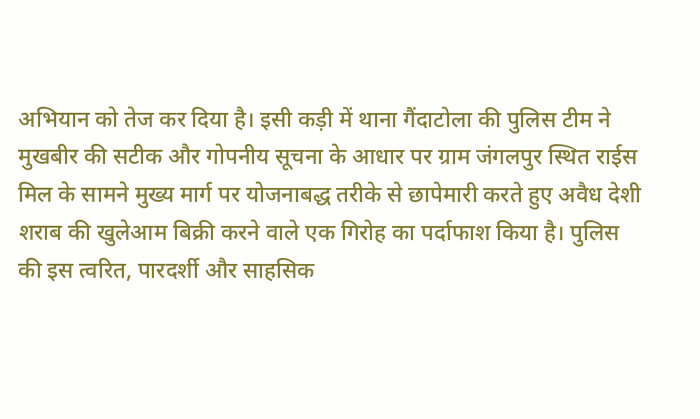अभियान को तेज कर दिया है। इसी कड़ी में थाना गैंदाटोला की पुलिस टीम ने मुखबीर की सटीक और गोपनीय सूचना के आधार पर ग्राम जंगलपुर स्थित राईस मिल के सामने मुख्य मार्ग पर योजनाबद्ध तरीके से छापेमारी करते हुए अवैध देशी शराब की खुलेआम बिक्री करने वाले एक गिरोह का पर्दाफाश किया है। पुलिस की इस त्वरित, पारदर्शी और साहसिक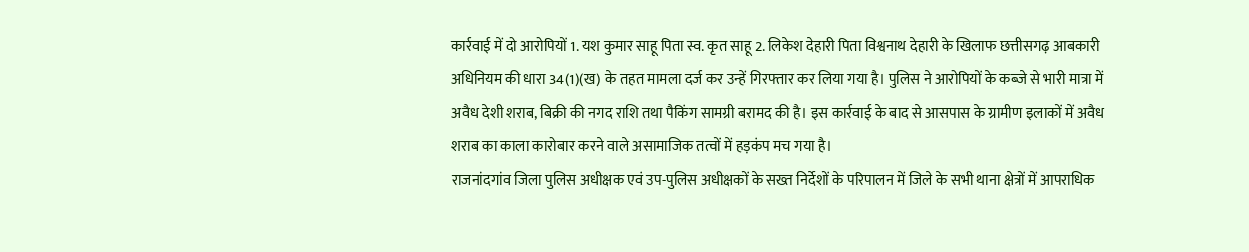कार्रवाई में दो आरोपियों 1. यश कुमार साहू पिता स्व. कृत साहू 2. लिकेश देहारी पिता विश्वनाथ देहारी के खिलाफ छत्तीसगढ़ आबकारी अधिनियम की धारा 34(1)(ख) के तहत मामला दर्ज कर उन्हें गिरफ्तार कर लिया गया है। पुलिस ने आरोपियों के कब्जे से भारी मात्रा में अवैध देशी शराब, बिक्री की नगद राशि तथा पैकिंग सामग्री बरामद की है। इस कार्रवाई के बाद से आसपास के ग्रामीण इलाकों में अवैध शराब का काला कारोबार करने वाले असामाजिक तत्वों में हड़कंप मच गया है।
राजनांदगांव जिला पुलिस अधीक्षक एवं उप-पुलिस अधीक्षकों के सख्त निर्देशों के परिपालन में जिले के सभी थाना क्षेत्रों में आपराधिक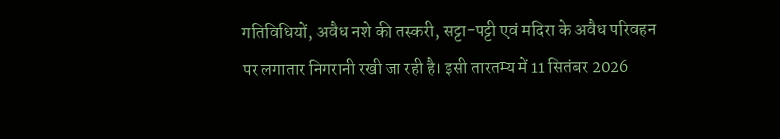गतिविधियों, अवैध नशे की तस्करी, सट्टा-पट्टी एवं मदिरा के अवैध परिवहन पर लगातार निगरानी रखी जा रही है। इसी तारतम्य में 11 सितंबर 2026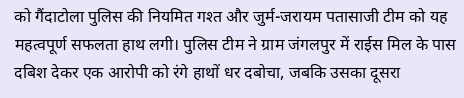को गैंदाटोला पुलिस की नियमित गश्त और जुर्म-जरायम पतासाजी टीम को यह महत्वपूर्ण सफलता हाथ लगी। पुलिस टीम ने ग्राम जंगलपुर में राईस मिल के पास दबिश देकर एक आरोपी को रंगे हाथों धर दबोचा, जबकि उसका दूसरा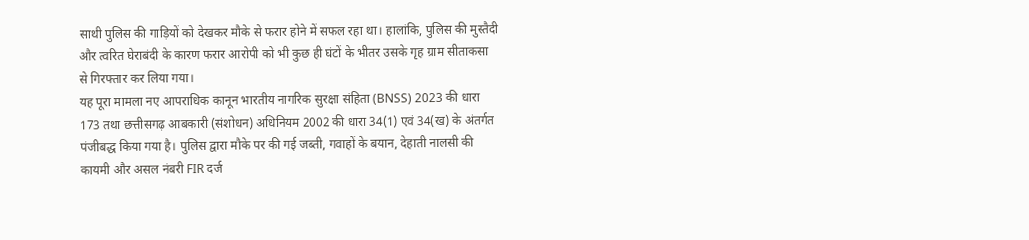साथी पुलिस की गाड़ियों को देखकर मौके से फरार होने में सफल रहा था। हालांकि, पुलिस की मुस्तैदी और त्वरित घेराबंदी के कारण फरार आरोपी को भी कुछ ही घंटों के भीतर उसके गृह ग्राम सीताकसा से गिरफ्तार कर लिया गया।
यह पूरा मामला नए आपराधिक कानून भारतीय नागरिक सुरक्षा संहिता (BNSS) 2023 की धारा 173 तथा छत्तीसगढ़ आबकारी (संशोधन) अधिनियम 2002 की धारा 34(1) एवं 34(ख) के अंतर्गत पंजीबद्ध किया गया है। पुलिस द्वारा मौके पर की गई जब्ती, गवाहों के बयान, देहाती नालसी की कायमी और असल नंबरी FIR दर्ज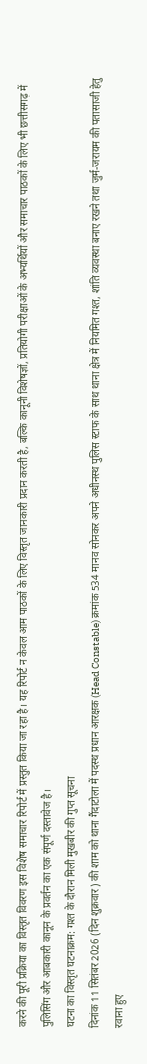करने की पूरी प्रक्रिया का विस्तृत विवरण इस विशेष समाचार रिपोर्ट में प्रस्तुत किया जा रहा है। यह रिपोर्ट न केवल आम पाठकों के लिए विस्तृत जानकारी प्रदान करती है, बल्कि कानूनी विशेषज्ञों, प्रतियोगी परीक्षाओं के अभ्यर्थियों और समाचार पाठकों के लिए भी छत्तीसगढ़ में पुलिसिंग और आबकारी कानून के प्रवर्तन का एक संपूर्ण दस्तावेज है।
घटना का विस्तृत घटनाक्रम: गश्त के दौरान मिली मुखबीर की गुप्त सूचना
दिनांक 11 सितंबर 2026 (दिन शुक्रवार) की शाम को थाना गैंदाटोला में पदस्थ प्रधान आरक्षक (Head Constable) क्रमांक 534 मानव सोनकर अपने अधीनस्थ पुलिस स्टाफ के साथ थाना क्षेत्र में नियमित गश्त, शांति व्यवस्था बनाए रखने तथा जुर्म-जरायम की पतासाजी हेतु रवाना हुए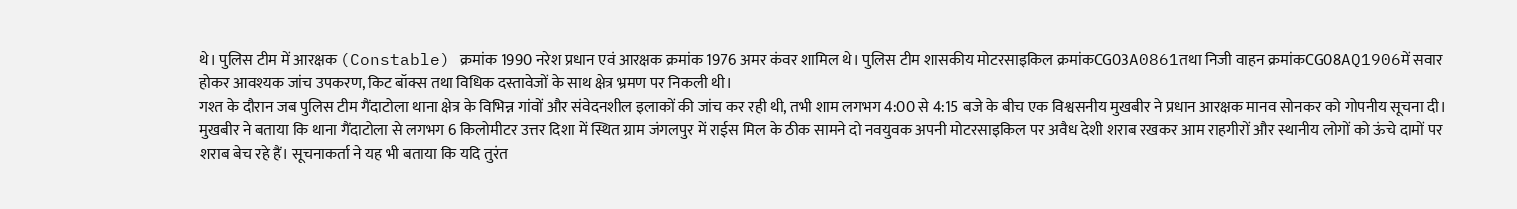थे। पुलिस टीम में आरक्षक (Constable) क्रमांक 1990 नरेश प्रधान एवं आरक्षक क्रमांक 1976 अमर कंवर शामिल थे। पुलिस टीम शासकीय मोटरसाइकिल क्रमांकCG03A0861तथा निजी वाहन क्रमांकCG08AQ1906में सवार होकर आवश्यक जांच उपकरण, किट बॉक्स तथा विधिक दस्तावेजों के साथ क्षेत्र भ्रमण पर निकली थी।
गश्त के दौरान जब पुलिस टीम गैंदाटोला थाना क्षेत्र के विभिन्न गांवों और संवेदनशील इलाकों की जांच कर रही थी, तभी शाम लगभग 4:00 से 4:15 बजे के बीच एक विश्वसनीय मुखबीर ने प्रधान आरक्षक मानव सोनकर को गोपनीय सूचना दी। मुखबीर ने बताया कि थाना गैंदाटोला से लगभग 6 किलोमीटर उत्तर दिशा में स्थित ग्राम जंगलपुर में राईस मिल के ठीक सामने दो नवयुवक अपनी मोटरसाइकिल पर अवैध देशी शराब रखकर आम राहगीरों और स्थानीय लोगों को ऊंचे दामों पर शराब बेच रहे हैं। सूचनाकर्ता ने यह भी बताया कि यदि तुरंत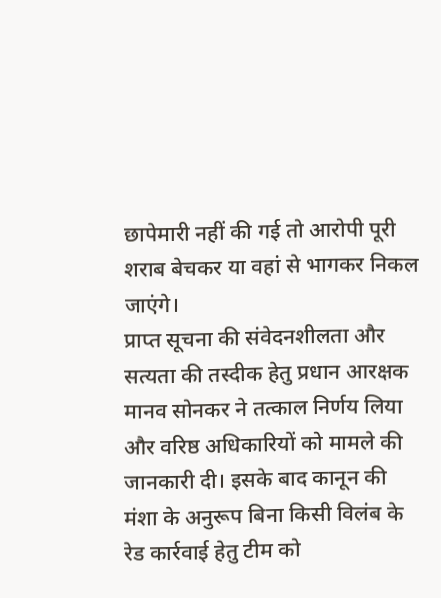छापेमारी नहीं की गई तो आरोपी पूरी शराब बेचकर या वहां से भागकर निकल जाएंगे।
प्राप्त सूचना की संवेदनशीलता और सत्यता की तस्दीक हेतु प्रधान आरक्षक मानव सोनकर ने तत्काल निर्णय लिया और वरिष्ठ अधिकारियों को मामले की जानकारी दी। इसके बाद कानून की मंशा के अनुरूप बिना किसी विलंब के रेड कार्रवाई हेतु टीम को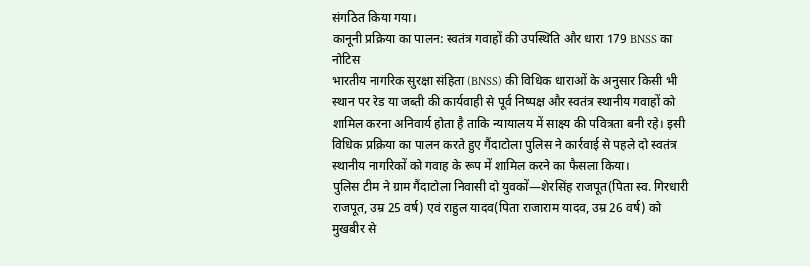संगठित किया गया।
कानूनी प्रक्रिया का पालन: स्वतंत्र गवाहों की उपस्थिति और धारा 179 BNSS का नोटिस
भारतीय नागरिक सुरक्षा संहिता (BNSS) की विधिक धाराओं के अनुसार किसी भी स्थान पर रेड या जब्ती की कार्यवाही से पूर्व निष्पक्ष और स्वतंत्र स्थानीय गवाहों को शामिल करना अनिवार्य होता है ताकि न्यायालय में साक्ष्य की पवित्रता बनी रहे। इसी विधिक प्रक्रिया का पालन करते हुए गैंदाटोला पुलिस ने कार्रवाई से पहले दो स्वतंत्र स्थानीय नागरिकों को गवाह के रूप में शामिल करने का फैसला किया।
पुलिस टीम ने ग्राम गैंदाटोला निवासी दो युवकों—शेरसिंह राजपूत(पिता स्व. गिरधारी राजपूत, उम्र 25 वर्ष) एवं राहुल यादव(पिता राजाराम यादव, उम्र 26 वर्ष) को मुखबीर से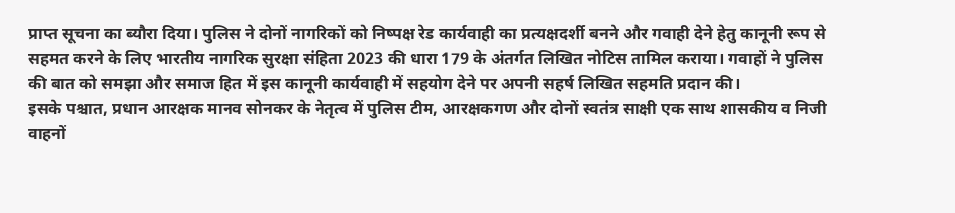प्राप्त सूचना का ब्यौरा दिया। पुलिस ने दोनों नागरिकों को निष्पक्ष रेड कार्यवाही का प्रत्यक्षदर्शी बनने और गवाही देने हेतु कानूनी रूप से सहमत करने के लिए भारतीय नागरिक सुरक्षा संहिता 2023 की धारा 179 के अंतर्गत लिखित नोटिस तामिल कराया। गवाहों ने पुलिस की बात को समझा और समाज हित में इस कानूनी कार्यवाही में सहयोग देने पर अपनी सहर्ष लिखित सहमति प्रदान की।
इसके पश्चात, प्रधान आरक्षक मानव सोनकर के नेतृत्व में पुलिस टीम, आरक्षकगण और दोनों स्वतंत्र साक्षी एक साथ शासकीय व निजी वाहनों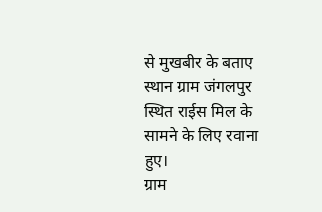से मुखबीर के बताए स्थान ग्राम जंगलपुर स्थित राईस मिल के सामने के लिए रवाना हुए।
ग्राम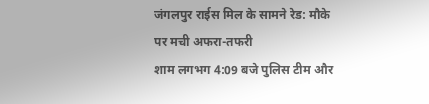जंगलपुर राईस मिल के सामने रेड: मौके पर मची अफरा-तफरी
शाम लगभग 4:09 बजे पुलिस टीम और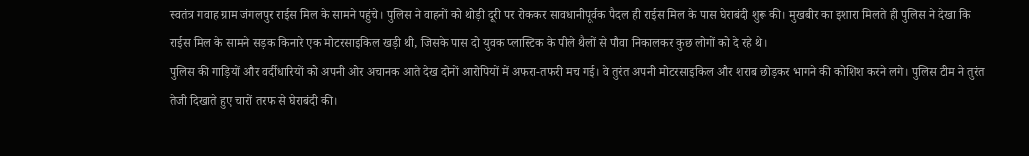स्वतंत्र गवाह ग्राम जंगलपुर राईस मिल के सामने पहुंचे। पुलिस ने वाहनों को थोड़ी दूरी पर रोककर सावधानीपूर्वक पैदल ही राईस मिल के पास घेराबंदी शुरू की। मुखबीर का इशारा मिलते ही पुलिस ने देखा कि राईस मिल के सामने सड़क किनारे एक मोटरसाइकिल खड़ी थी, जिसके पास दो युवक प्लास्टिक के पीले थैलों से पौवा निकालकर कुछ लोगों को दे रहे थे।
पुलिस की गाड़ियों और वर्दीधारियों को अपनी ओर अचानक आते देख दोनों आरोपियों में अफरा-तफरी मच गई। वे तुरंत अपनी मोटरसाइकिल और शराब छोड़कर भागने की कोशिश करने लगे। पुलिस टीम ने तुरंत तेजी दिखाते हुए चारों तरफ से घेराबंदी की।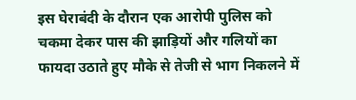इस घेराबंदी के दौरान एक आरोपी पुलिस को चकमा देकर पास की झाड़ियों और गलियों का फायदा उठाते हुए मौके से तेजी से भाग निकलने में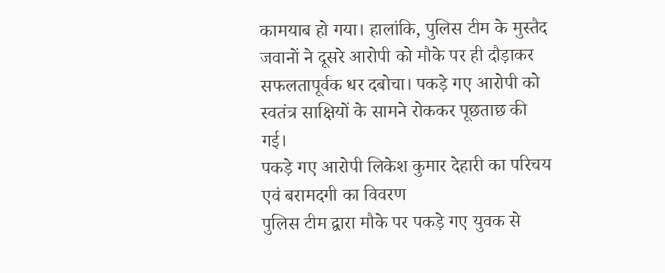कामयाब हो गया। हालांकि, पुलिस टीम के मुस्तैद जवानों ने दूसरे आरोपी को मौके पर ही दौड़ाकर सफलतापूर्वक धर दबोचा। पकड़े गए आरोपी को स्वतंत्र साक्षियों के सामने रोककर पूछताछ की गई।
पकड़े गए आरोपी लिकेश कुमार देहारी का परिचय एवं बरामदगी का विवरण
पुलिस टीम द्वारा मौके पर पकड़े गए युवक से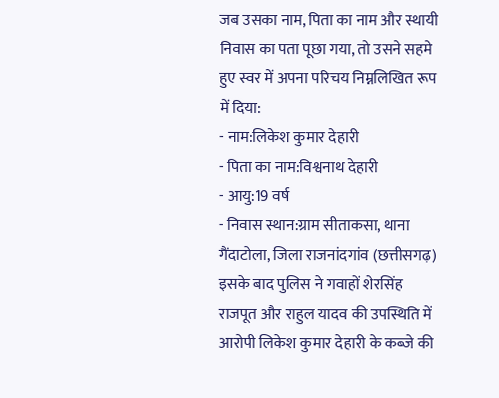जब उसका नाम, पिता का नाम और स्थायी निवास का पता पूछा गया, तो उसने सहमे हुए स्वर में अपना परिचय निम्नलिखित रूप में दिया:
- नाम:लिकेश कुमार देहारी
- पिता का नाम:विश्वनाथ देहारी
- आयु:19 वर्ष
- निवास स्थान:ग्राम सीताकसा, थाना गैंदाटोला, जिला राजनांदगांव (छत्तीसगढ़)
इसके बाद पुलिस ने गवाहों शेरसिंह राजपूत और राहुल यादव की उपस्थिति में आरोपी लिकेश कुमार देहारी के कब्जे की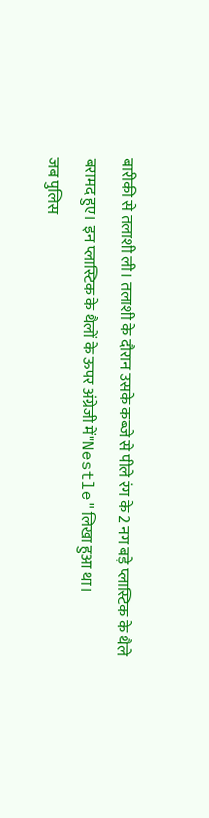बारीकी से तलाशी ली। तलाशी के दौरान उसके कब्जे से पीले रंग के 2 नग बड़े प्लास्टिक के थैले बरामद हुए। इन प्लास्टिक के थैलों के ऊपर अंग्रेजी में"Nestle"लिखा हुआ था।
जब पुलिस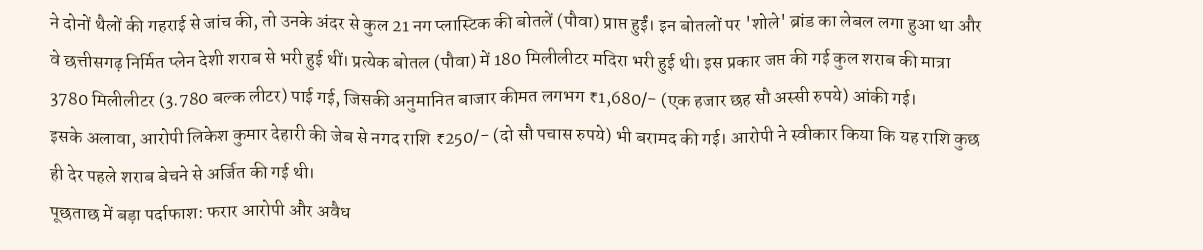ने दोनों थैलों की गहराई से जांच की, तो उनके अंदर से कुल 21 नग प्लास्टिक की बोतलें (पौवा) प्राप्त हुईं। इन बोतलों पर 'शोले' ब्रांड का लेबल लगा हुआ था और वे छत्तीसगढ़ निर्मित प्लेन देशी शराब से भरी हुई थीं। प्रत्येक बोतल (पौवा) में 180 मिलीलीटर मदिरा भरी हुई थी। इस प्रकार जप्त की गई कुल शराब की मात्रा 3780 मिलीलीटर (3.780 बल्क लीटर) पाई गई, जिसकी अनुमानित बाजार कीमत लगभग ₹1,680/- (एक हजार छह सौ अस्सी रुपये) आंकी गई।
इसके अलावा, आरोपी लिकेश कुमार देहारी की जेब से नगद राशि ₹250/- (दो सौ पचास रुपये) भी बरामद की गई। आरोपी ने स्वीकार किया कि यह राशि कुछ ही देर पहले शराब बेचने से अर्जित की गई थी।
पूछताछ में बड़ा पर्दाफाश: फरार आरोपी और अवैध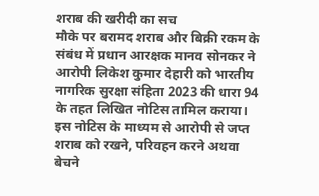शराब की खरीदी का सच
मौके पर बरामद शराब और बिक्री रकम के संबंध में प्रधान आरक्षक मानव सोनकर ने आरोपी लिकेश कुमार देहारी को भारतीय नागरिक सुरक्षा संहिता 2023 की धारा 94 के तहत लिखित नोटिस तामिल कराया। इस नोटिस के माध्यम से आरोपी से जप्त शराब को रखने, परिवहन करने अथवा बेचने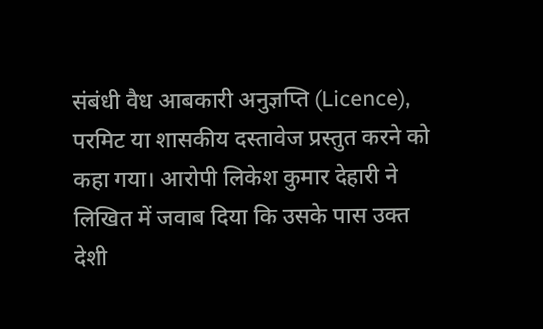संबंधी वैध आबकारी अनुज्ञप्ति (Licence), परमिट या शासकीय दस्तावेज प्रस्तुत करने को कहा गया। आरोपी लिकेश कुमार देहारी ने लिखित में जवाब दिया कि उसके पास उक्त देशी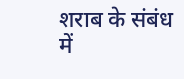शराब के संबंध में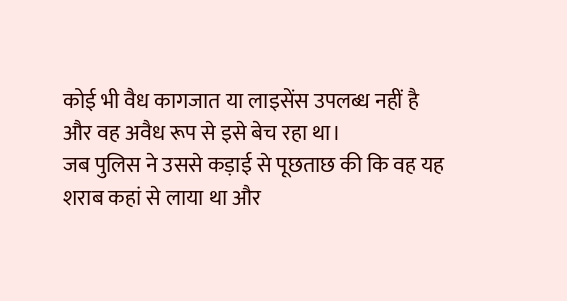कोई भी वैध कागजात या लाइसेंस उपलब्ध नहीं है और वह अवैध रूप से इसे बेच रहा था।
जब पुलिस ने उससे कड़ाई से पूछताछ की कि वह यह शराब कहां से लाया था और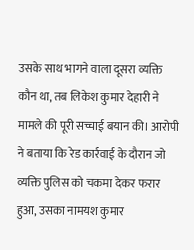उसके साथ भागने वाला दूसरा व्यक्ति कौन था, तब लिकेश कुमार देहारी ने मामले की पूरी सच्चाई बयान की। आरोपी ने बताया कि रेड कार्रवाई के दौरान जो व्यक्ति पुलिस को चकमा देकर फरार हुआ, उसका नामयश कुमार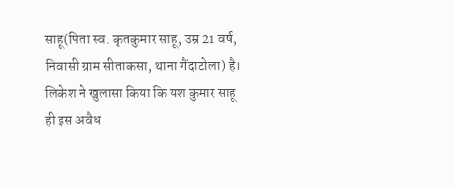साहू(पिता स्व. कृतकुमार साहू, उम्र 21 वर्ष, निवासी ग्राम सीताकसा, थाना गैंदाटोला) है।
लिकेश ने खुलासा किया कि यश कुमार साहू ही इस अवैध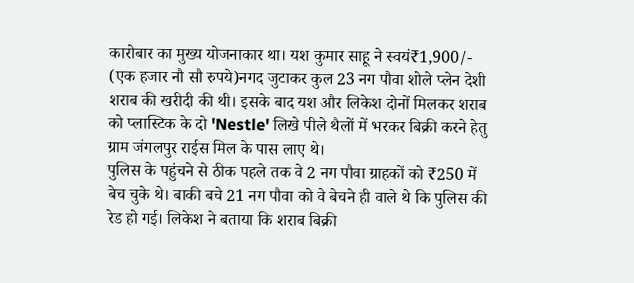कारोबार का मुख्य योजनाकार था। यश कुमार साहू ने स्वयं₹1,900/- (एक हजार नौ सौ रुपये)नगद जुटाकर कुल 23 नग पौवा शोले प्लेन देशी शराब की खरीदी की थी। इसके बाद यश और लिकेश दोनों मिलकर शराब को प्लास्टिक के दो 'Nestle' लिखे पीले थैलों में भरकर बिक्री करने हेतु ग्राम जंगलपुर राईस मिल के पास लाए थे।
पुलिस के पहुंचने से ठीक पहले तक वे 2 नग पौवा ग्राहकों को ₹250 में बेच चुके थे। बाकी बचे 21 नग पौवा को वे बेचने ही वाले थे कि पुलिस की रेड हो गई। लिकेश ने बताया कि शराब बिक्री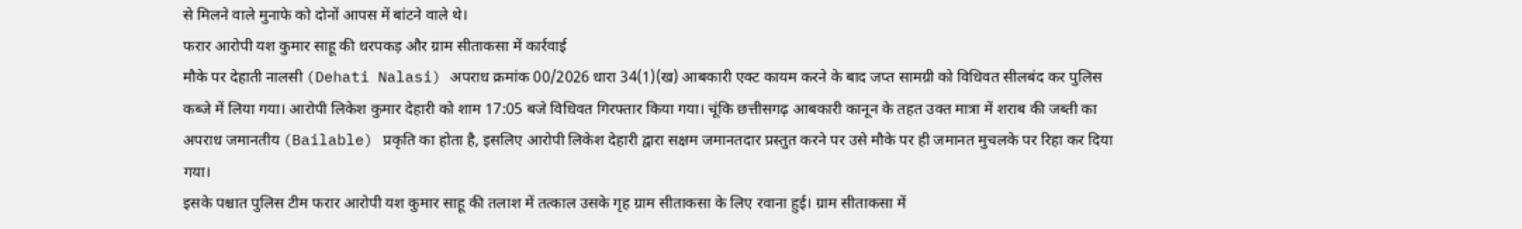से मिलने वाले मुनाफे को दोनों आपस में बांटने वाले थे।
फरार आरोपी यश कुमार साहू की धरपकड़ और ग्राम सीताकसा में कार्रवाई
मौके पर देहाती नालसी (Dehati Nalasi) अपराध क्रमांक 00/2026 धारा 34(1)(ख) आबकारी एक्ट कायम करने के बाद जप्त सामग्री को विधिवत सीलबंद कर पुलिस कब्जे में लिया गया। आरोपी लिकेश कुमार देहारी को शाम 17:05 बजे विधिवत गिरफ्तार किया गया। चूंकि छत्तीसगढ़ आबकारी कानून के तहत उक्त मात्रा में शराब की जब्ती का अपराध जमानतीय (Bailable) प्रकृति का होता है, इसलिए आरोपी लिकेश देहारी द्वारा सक्षम जमानतदार प्रस्तुत करने पर उसे मौके पर ही जमानत मुचलके पर रिहा कर दिया गया।
इसके पश्चात पुलिस टीम फरार आरोपी यश कुमार साहू की तलाश में तत्काल उसके गृह ग्राम सीताकसा के लिए रवाना हुई। ग्राम सीताकसा में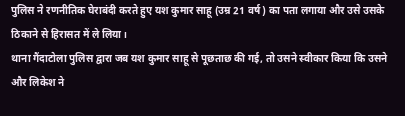पुलिस ने रणनीतिक घेराबंदी करते हुए यश कुमार साहू (उम्र 21 वर्ष) का पता लगाया और उसे उसके ठिकाने से हिरासत में ले लिया।
थाना गैंदाटोला पुलिस द्वारा जब यश कुमार साहू से पूछताछ की गई, तो उसने स्वीकार किया कि उसने और लिकेश ने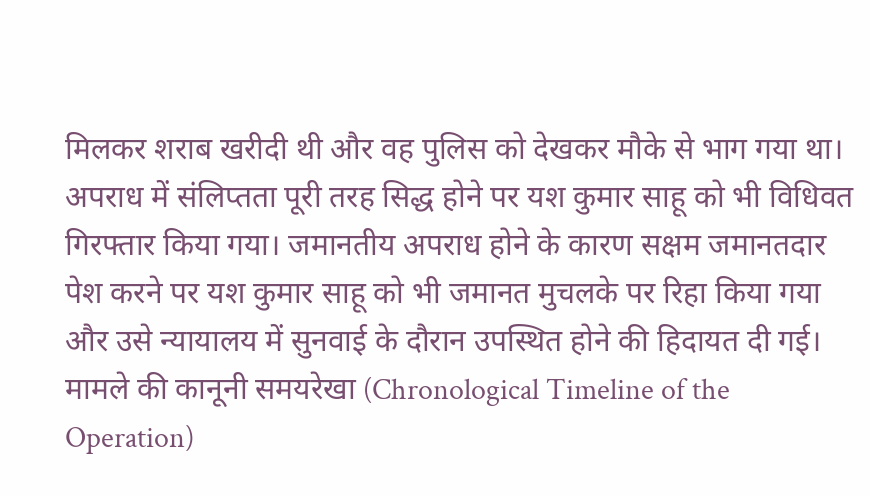मिलकर शराब खरीदी थी और वह पुलिस को देखकर मौके से भाग गया था। अपराध में संलिप्तता पूरी तरह सिद्ध होने पर यश कुमार साहू को भी विधिवत गिरफ्तार किया गया। जमानतीय अपराध होने के कारण सक्षम जमानतदार पेश करने पर यश कुमार साहू को भी जमानत मुचलके पर रिहा किया गया और उसे न्यायालय में सुनवाई के दौरान उपस्थित होने की हिदायत दी गई।
मामले की कानूनी समयरेखा (Chronological Timeline of the Operation)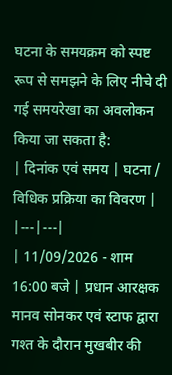घटना के समयक्रम को स्पष्ट रूप से समझने के लिए नीचे दी गई समयरेखा का अवलोकन किया जा सकता है:
| दिनांक एवं समय | घटना / विधिक प्रक्रिया का विवरण |
|---|---|
| 11/09/2026 - शाम 16:00 बजे | प्रधान आरक्षक मानव सोनकर एवं स्टाफ द्वारा गश्त के दौरान मुखबीर की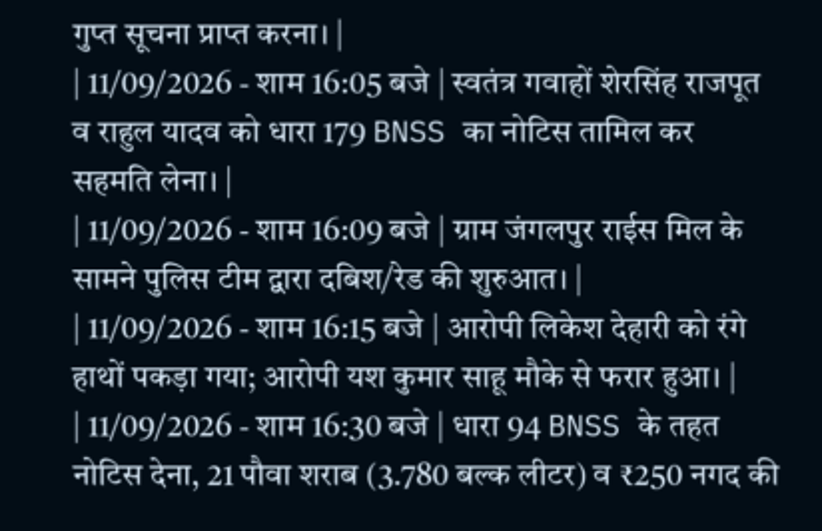गुप्त सूचना प्राप्त करना। |
| 11/09/2026 - शाम 16:05 बजे | स्वतंत्र गवाहों शेरसिंह राजपूत व राहुल यादव को धारा 179 BNSS का नोटिस तामिल कर सहमति लेना। |
| 11/09/2026 - शाम 16:09 बजे | ग्राम जंगलपुर राईस मिल के सामने पुलिस टीम द्वारा दबिश/रेड की शुरुआत। |
| 11/09/2026 - शाम 16:15 बजे | आरोपी लिकेश देहारी को रंगे हाथों पकड़ा गया; आरोपी यश कुमार साहू मौके से फरार हुआ। |
| 11/09/2026 - शाम 16:30 बजे | धारा 94 BNSS के तहत नोटिस देना, 21 पौवा शराब (3.780 बल्क लीटर) व ₹250 नगद की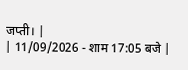जप्ती। |
| 11/09/2026 - शाम 17:05 बजे |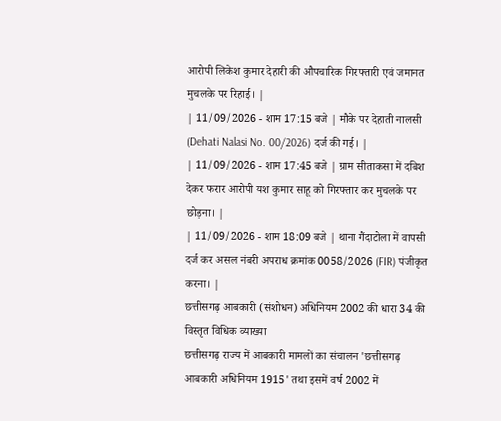आरोपी लिकेश कुमार देहारी की औपचारिक गिरफ्तारी एवं जमानत मुचलके पर रिहाई। |
| 11/09/2026 - शाम 17:15 बजे | मौके पर देहाती नालसी (Dehati Nalasi No. 00/2026) दर्ज की गई। |
| 11/09/2026 - शाम 17:45 बजे | ग्राम सीताकसा में दबिश देकर फरार आरोपी यश कुमार साहू को गिरफ्तार कर मुचलके पर छोड़ना। |
| 11/09/2026 - शाम 18:09 बजे | थाना गैंदाटोला में वापसी दर्ज कर असल नंबरी अपराध क्रमांक 0058/2026 (FIR) पंजीकृत करना। |
छत्तीसगढ़ आबकारी (संशोधन) अधिनियम 2002 की धारा 34 की विस्तृत विधिक व्याख्या
छत्तीसगढ़ राज्य में आबकारी मामलों का संचालन 'छत्तीसगढ़ आबकारी अधिनियम 1915' तथा इसमें वर्ष 2002 में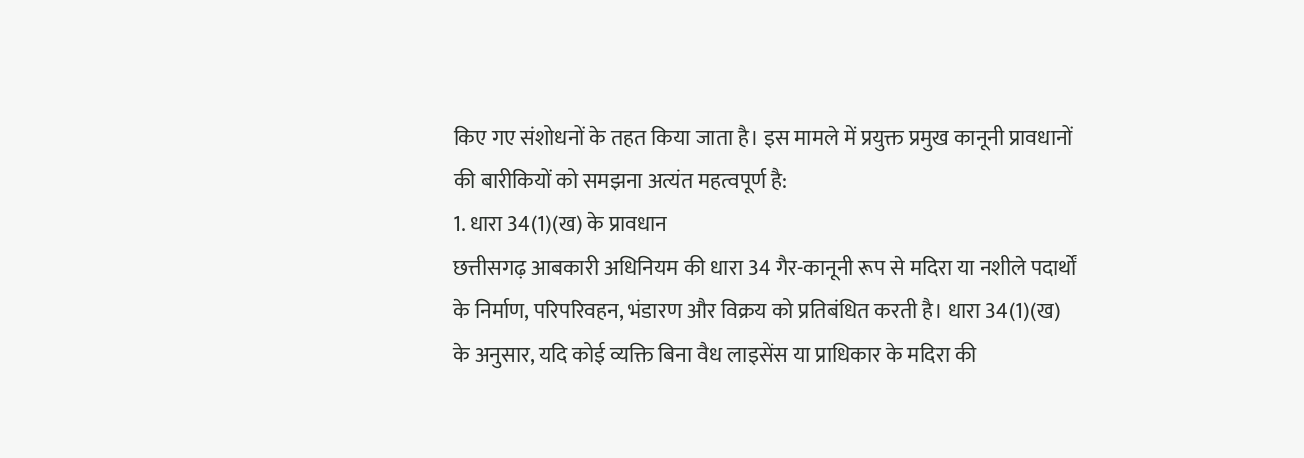किए गए संशोधनों के तहत किया जाता है। इस मामले में प्रयुक्त प्रमुख कानूनी प्रावधानों की बारीकियों को समझना अत्यंत महत्वपूर्ण है:
1. धारा 34(1)(ख) के प्रावधान
छत्तीसगढ़ आबकारी अधिनियम की धारा 34 गैर-कानूनी रूप से मदिरा या नशीले पदार्थों के निर्माण, परिपरिवहन, भंडारण और विक्रय को प्रतिबंधित करती है। धारा 34(1)(ख) के अनुसार, यदि कोई व्यक्ति बिना वैध लाइसेंस या प्राधिकार के मदिरा की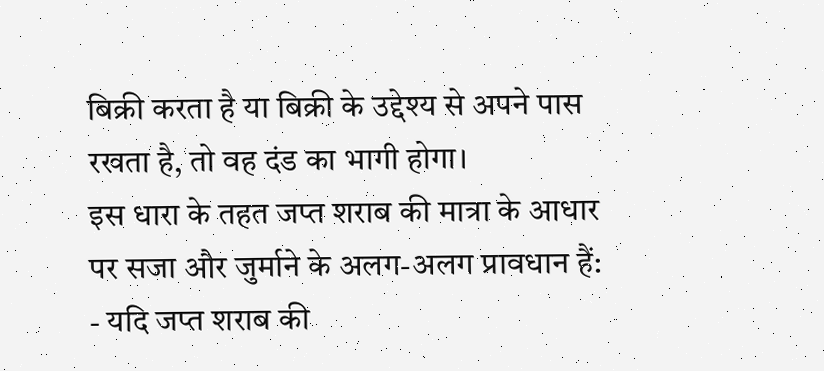बिक्री करता है या बिक्री के उद्देश्य से अपने पास रखता है, तो वह दंड का भागी होगा।
इस धारा के तहत जप्त शराब की मात्रा के आधार पर सजा और जुर्माने के अलग-अलग प्रावधान हैं:
- यदि जप्त शराब की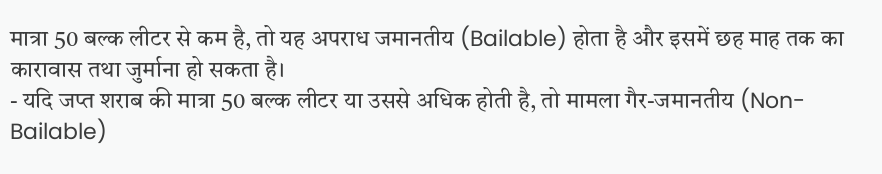मात्रा 50 बल्क लीटर से कम है, तो यह अपराध जमानतीय (Bailable) होता है और इसमें छह माह तक का कारावास तथा जुर्माना हो सकता है।
- यदि जप्त शराब की मात्रा 50 बल्क लीटर या उससे अधिक होती है, तो मामला गैर-जमानतीय (Non-Bailable)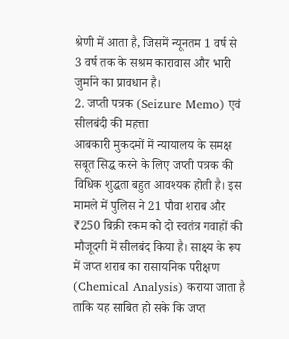श्रेणी में आता है, जिसमें न्यूनतम 1 वर्ष से 3 वर्ष तक के सश्रम कारावास और भारी जुर्माने का प्रावधान है।
2. जप्ती पत्रक (Seizure Memo) एवं सीलबंदी की महत्ता
आबकारी मुकदमों में न्यायालय के समक्ष सबूत सिद्ध करने के लिए जप्ती पत्रक की विधिक शुद्धता बहुत आवश्यक होती है। इस मामले में पुलिस ने 21 पौवा शराब और ₹250 बिक्री रकम को दो स्वतंत्र गवाहों की मौजूदगी में सीलबंद किया है। साक्ष्य के रूप में जप्त शराब का रासायनिक परीक्षण (Chemical Analysis) कराया जाता है ताकि यह साबित हो सके कि जप्त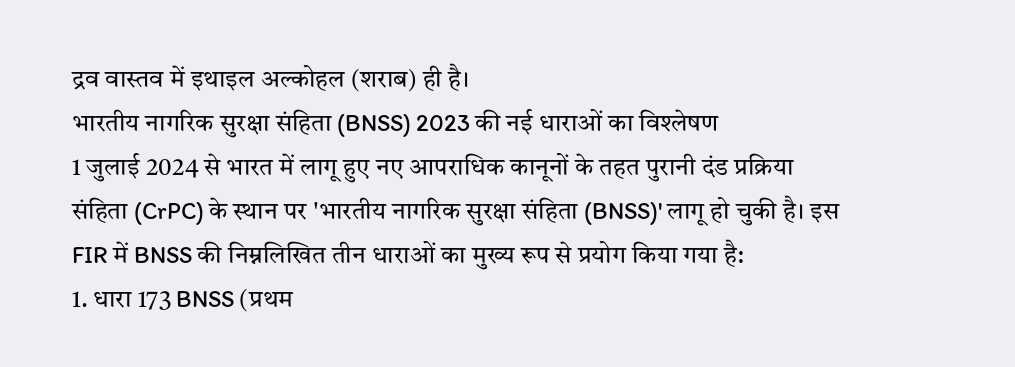द्रव वास्तव में इथाइल अल्कोहल (शराब) ही है।
भारतीय नागरिक सुरक्षा संहिता (BNSS) 2023 की नई धाराओं का विश्लेषण
1 जुलाई 2024 से भारत में लागू हुए नए आपराधिक कानूनों के तहत पुरानी दंड प्रक्रिया संहिता (CrPC) के स्थान पर 'भारतीय नागरिक सुरक्षा संहिता (BNSS)' लागू हो चुकी है। इस FIR में BNSS की निम्नलिखित तीन धाराओं का मुख्य रूप से प्रयोग किया गया है:
1. धारा 173 BNSS (प्रथम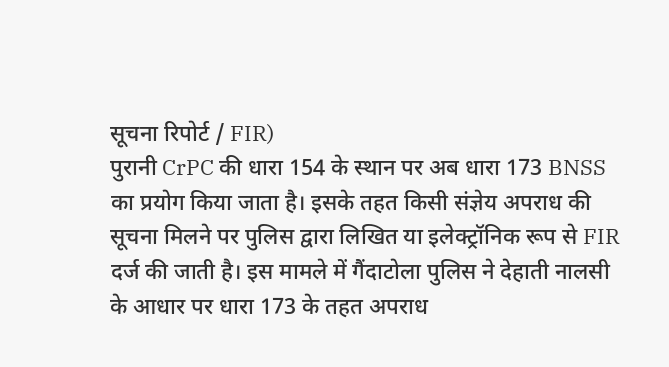सूचना रिपोर्ट / FIR)
पुरानी CrPC की धारा 154 के स्थान पर अब धारा 173 BNSS का प्रयोग किया जाता है। इसके तहत किसी संज्ञेय अपराध की सूचना मिलने पर पुलिस द्वारा लिखित या इलेक्ट्रॉनिक रूप से FIR दर्ज की जाती है। इस मामले में गैंदाटोला पुलिस ने देहाती नालसी के आधार पर धारा 173 के तहत अपराध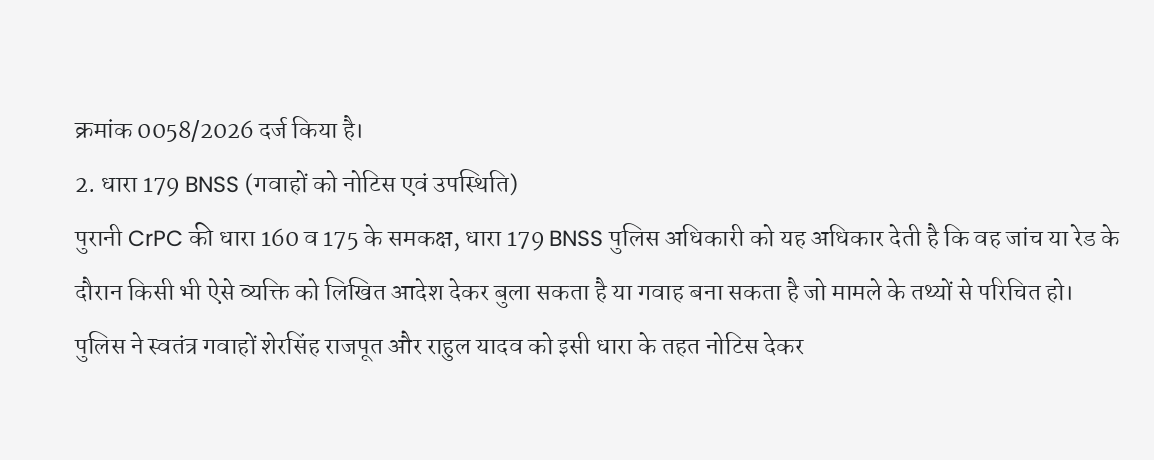क्रमांक 0058/2026 दर्ज किया है।
2. धारा 179 BNSS (गवाहों को नोटिस एवं उपस्थिति)
पुरानी CrPC की धारा 160 व 175 के समकक्ष, धारा 179 BNSS पुलिस अधिकारी को यह अधिकार देती है कि वह जांच या रेड के दौरान किसी भी ऐसे व्यक्ति को लिखित आदेश देकर बुला सकता है या गवाह बना सकता है जो मामले के तथ्यों से परिचित हो। पुलिस ने स्वतंत्र गवाहों शेरसिंह राजपूत और राहुल यादव को इसी धारा के तहत नोटिस देकर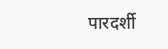पारदर्शी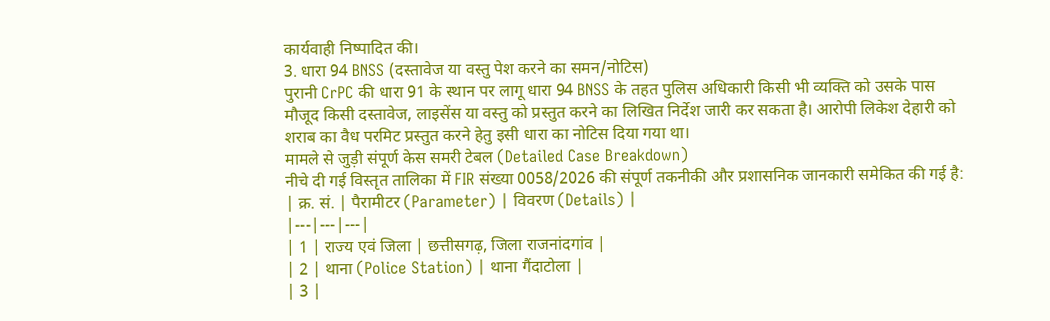कार्यवाही निष्पादित की।
3. धारा 94 BNSS (दस्तावेज या वस्तु पेश करने का समन/नोटिस)
पुरानी CrPC की धारा 91 के स्थान पर लागू धारा 94 BNSS के तहत पुलिस अधिकारी किसी भी व्यक्ति को उसके पास मौजूद किसी दस्तावेज, लाइसेंस या वस्तु को प्रस्तुत करने का लिखित निर्देश जारी कर सकता है। आरोपी लिकेश देहारी को शराब का वैध परमिट प्रस्तुत करने हेतु इसी धारा का नोटिस दिया गया था।
मामले से जुड़ी संपूर्ण केस समरी टेबल (Detailed Case Breakdown)
नीचे दी गई विस्तृत तालिका में FIR संख्या 0058/2026 की संपूर्ण तकनीकी और प्रशासनिक जानकारी समेकित की गई है:
| क्र. सं. | पैरामीटर (Parameter) | विवरण (Details) |
|---|---|---|
| 1 | राज्य एवं जिला | छत्तीसगढ़, जिला राजनांदगांव |
| 2 | थाना (Police Station) | थाना गैंदाटोला |
| 3 |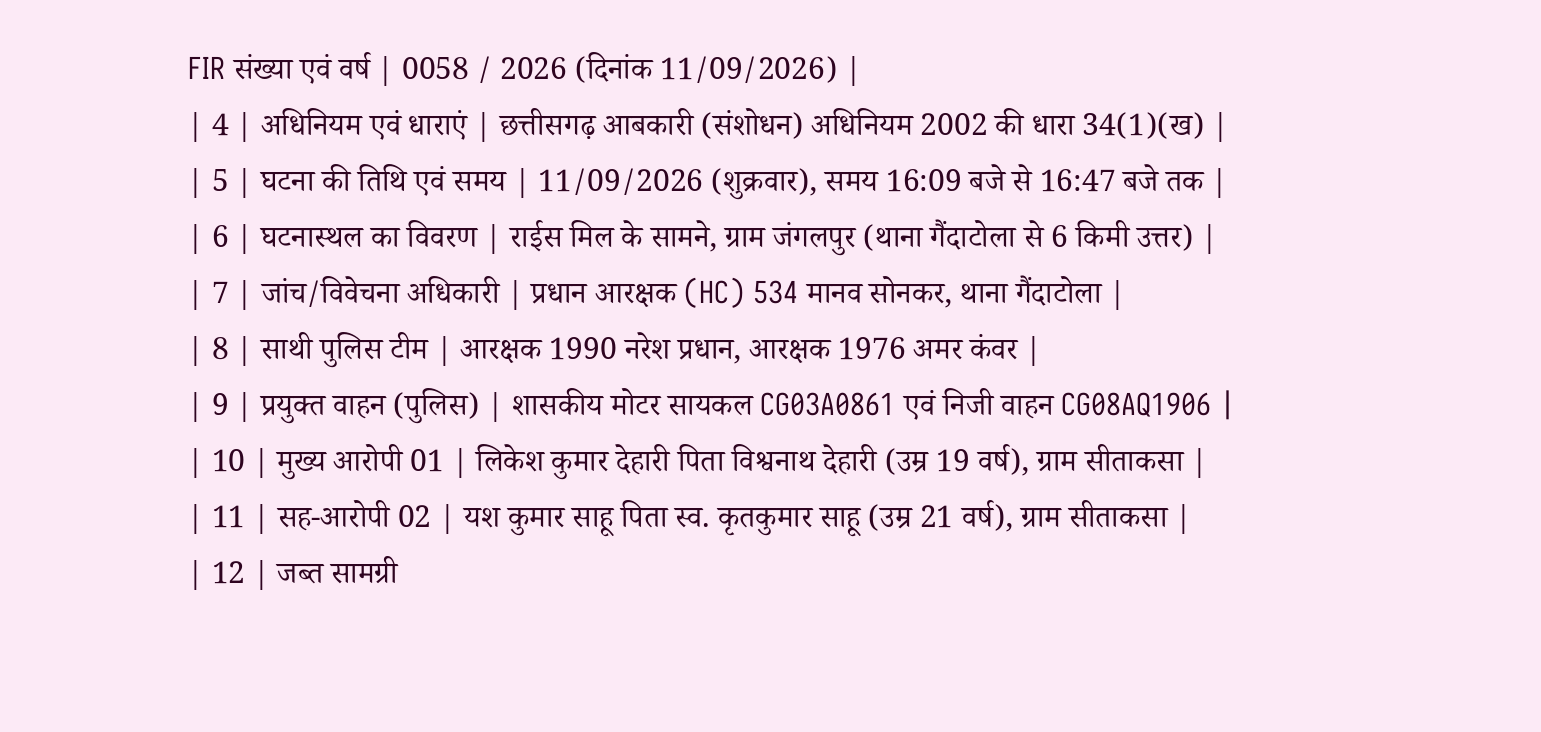FIR संख्या एवं वर्ष | 0058 / 2026 (दिनांक 11/09/2026) |
| 4 | अधिनियम एवं धाराएं | छत्तीसगढ़ आबकारी (संशोधन) अधिनियम 2002 की धारा 34(1)(ख) |
| 5 | घटना की तिथि एवं समय | 11/09/2026 (शुक्रवार), समय 16:09 बजे से 16:47 बजे तक |
| 6 | घटनास्थल का विवरण | राईस मिल के सामने, ग्राम जंगलपुर (थाना गैंदाटोला से 6 किमी उत्तर) |
| 7 | जांच/विवेचना अधिकारी | प्रधान आरक्षक (HC) 534 मानव सोनकर, थाना गैंदाटोला |
| 8 | साथी पुलिस टीम | आरक्षक 1990 नरेश प्रधान, आरक्षक 1976 अमर कंवर |
| 9 | प्रयुक्त वाहन (पुलिस) | शासकीय मोटर सायकल CG03A0861 एवं निजी वाहन CG08AQ1906 |
| 10 | मुख्य आरोपी 01 | लिकेश कुमार देहारी पिता विश्वनाथ देहारी (उम्र 19 वर्ष), ग्राम सीताकसा |
| 11 | सह-आरोपी 02 | यश कुमार साहू पिता स्व. कृतकुमार साहू (उम्र 21 वर्ष), ग्राम सीताकसा |
| 12 | जब्त सामग्री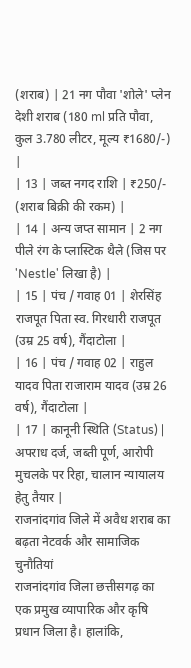(शराब) | 21 नग पौवा 'शोले' प्लेन देशी शराब (180 ml प्रति पौवा, कुल 3.780 लीटर, मूल्य ₹1680/-) |
| 13 | जब्त नगद राशि | ₹250/- (शराब बिक्री की रकम) |
| 14 | अन्य जप्त सामान | 2 नग पीले रंग के प्लास्टिक थैले (जिस पर 'Nestle' लिखा है) |
| 15 | पंच / गवाह 01 | शेरसिंह राजपूत पिता स्व. गिरधारी राजपूत (उम्र 25 वर्ष), गैंदाटोला |
| 16 | पंच / गवाह 02 | राहुल यादव पिता राजाराम यादव (उम्र 26 वर्ष), गैंदाटोला |
| 17 | कानूनी स्थिति (Status) | अपराध दर्ज, जब्ती पूर्ण, आरोपी मुचलके पर रिहा, चालान न्यायालय हेतु तैयार |
राजनांदगांव जिले में अवैध शराब का बढ़ता नेटवर्क और सामाजिक चुनौतियां
राजनांदगांव जिला छत्तीसगढ़ का एक प्रमुख व्यापारिक और कृषि प्रधान जिला है। हालांकि,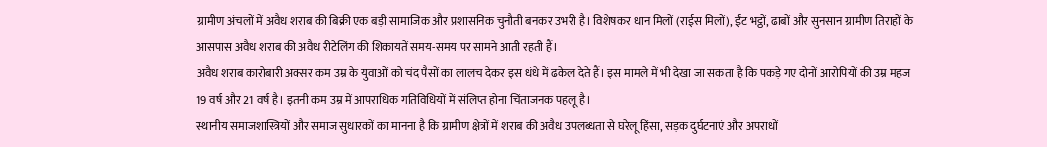ग्रामीण अंचलों में अवैध शराब की बिक्री एक बड़ी सामाजिक और प्रशासनिक चुनौती बनकर उभरी है। विशेषकर धान मिलों (राईस मिलों), ईंट भट्ठों, ढाबों और सुनसान ग्रामीण तिराहों के आसपास अवैध शराब की अवैध रीटेलिंग की शिकायतें समय-समय पर सामने आती रहती हैं।
अवैध शराब कारोबारी अक्सर कम उम्र के युवाओं को चंद पैसों का लालच देकर इस धंधे में ढकेल देते हैं। इस मामले में भी देखा जा सकता है कि पकड़े गए दोनों आरोपियों की उम्र महज 19 वर्ष और 21 वर्ष है। इतनी कम उम्र में आपराधिक गतिविधियों में संलिप्त होना चिंताजनक पहलू है।
स्थानीय समाजशास्त्रियों और समाज सुधारकों का मानना है कि ग्रामीण क्षेत्रों में शराब की अवैध उपलब्धता से घरेलू हिंसा, सड़क दुर्घटनाएं और अपराधों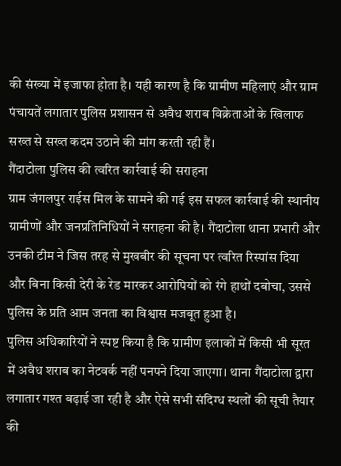की संख्या में इजाफा होता है। यही कारण है कि ग्रामीण महिलाएं और ग्राम पंचायतें लगातार पुलिस प्रशासन से अवैध शराब विक्रेताओं के खिलाफ सख्त से सख्त कदम उठाने की मांग करती रही हैं।
गैंदाटोला पुलिस की त्वरित कार्रवाई की सराहना
ग्राम जंगलपुर राईस मिल के सामने की गई इस सफल कार्रवाई की स्थानीय ग्रामीणों और जनप्रतिनिधियों ने सराहना की है। गैंदाटोला थाना प्रभारी और उनकी टीम ने जिस तरह से मुखबीर की सूचना पर त्वरित रिस्पांस दिया और बिना किसी देरी के रेड मारकर आरोपियों को रंगे हाथों दबोचा, उससे पुलिस के प्रति आम जनता का विश्वास मजबूत हुआ है।
पुलिस अधिकारियों ने स्पष्ट किया है कि ग्रामीण इलाकों में किसी भी सूरत में अवैध शराब का नेटवर्क नहीं पनपने दिया जाएगा। थाना गैंदाटोला द्वारा लगातार गश्त बढ़ाई जा रही है और ऐसे सभी संदिग्ध स्थलों की सूची तैयार की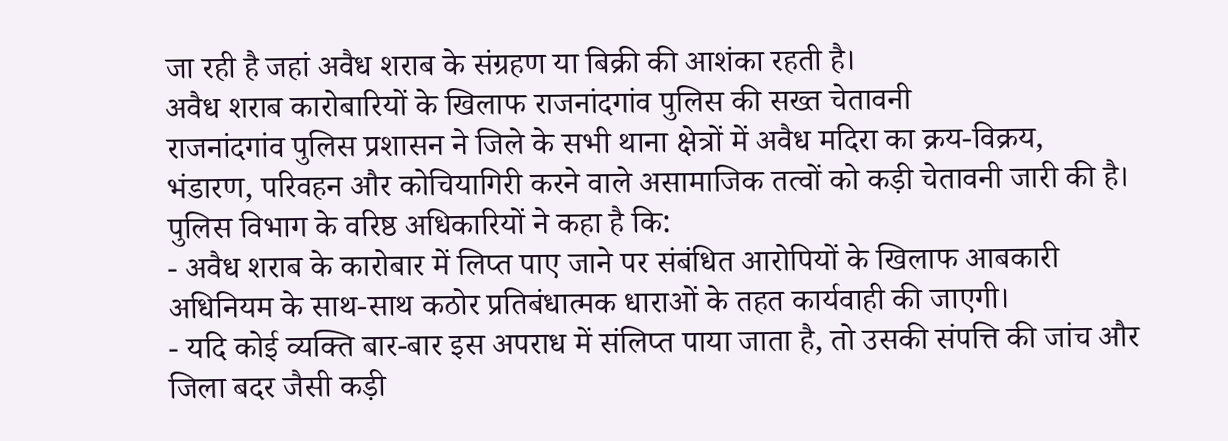जा रही है जहां अवैध शराब के संग्रहण या बिक्री की आशंका रहती है।
अवैध शराब कारोबारियों के खिलाफ राजनांदगांव पुलिस की सख्त चेतावनी
राजनांदगांव पुलिस प्रशासन ने जिले के सभी थाना क्षेत्रों में अवैध मदिरा का क्रय-विक्रय, भंडारण, परिवहन और कोचियागिरी करने वाले असामाजिक तत्वों को कड़ी चेतावनी जारी की है। पुलिस विभाग के वरिष्ठ अधिकारियों ने कहा है कि:
- अवैध शराब के कारोबार में लिप्त पाए जाने पर संबंधित आरोपियों के खिलाफ आबकारी अधिनियम के साथ-साथ कठोर प्रतिबंधात्मक धाराओं के तहत कार्यवाही की जाएगी।
- यदि कोई व्यक्ति बार-बार इस अपराध में संलिप्त पाया जाता है, तो उसकी संपत्ति की जांच और जिला बदर जैसी कड़ी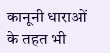कानूनी धाराओं के तहत भी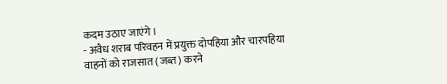कदम उठाए जाएंगे।
- अवैध शराब परिवहन में प्रयुक्त दोपहिया और चारपहिया वाहनों को राजसात (जब्त) करने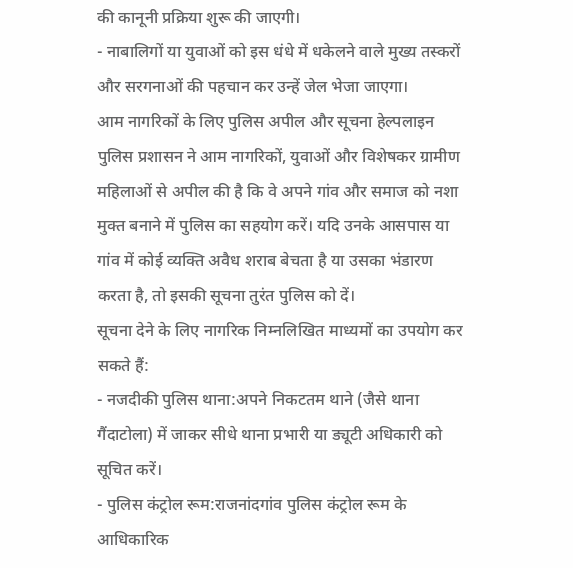की कानूनी प्रक्रिया शुरू की जाएगी।
- नाबालिगों या युवाओं को इस धंधे में धकेलने वाले मुख्य तस्करों और सरगनाओं की पहचान कर उन्हें जेल भेजा जाएगा।
आम नागरिकों के लिए पुलिस अपील और सूचना हेल्पलाइन
पुलिस प्रशासन ने आम नागरिकों, युवाओं और विशेषकर ग्रामीण महिलाओं से अपील की है कि वे अपने गांव और समाज को नशा मुक्त बनाने में पुलिस का सहयोग करें। यदि उनके आसपास या गांव में कोई व्यक्ति अवैध शराब बेचता है या उसका भंडारण करता है, तो इसकी सूचना तुरंत पुलिस को दें।
सूचना देने के लिए नागरिक निम्नलिखित माध्यमों का उपयोग कर सकते हैं:
- नजदीकी पुलिस थाना:अपने निकटतम थाने (जैसे थाना गैंदाटोला) में जाकर सीधे थाना प्रभारी या ड्यूटी अधिकारी को सूचित करें।
- पुलिस कंट्रोल रूम:राजनांदगांव पुलिस कंट्रोल रूम के आधिकारिक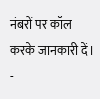नंबरों पर कॉल करके जानकारी दें।
-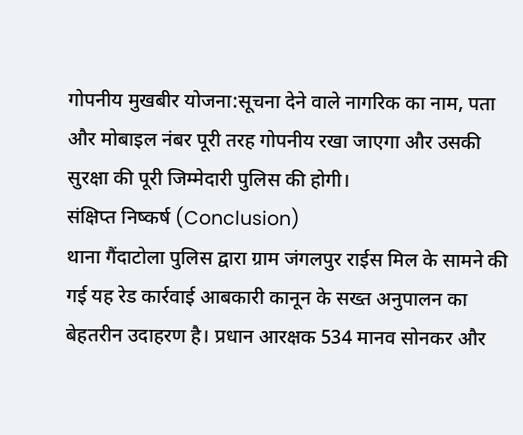गोपनीय मुखबीर योजना:सूचना देने वाले नागरिक का नाम, पता और मोबाइल नंबर पूरी तरह गोपनीय रखा जाएगा और उसकी सुरक्षा की पूरी जिम्मेदारी पुलिस की होगी।
संक्षिप्त निष्कर्ष (Conclusion)
थाना गैंदाटोला पुलिस द्वारा ग्राम जंगलपुर राईस मिल के सामने की गई यह रेड कार्रवाई आबकारी कानून के सख्त अनुपालन का बेहतरीन उदाहरण है। प्रधान आरक्षक 534 मानव सोनकर और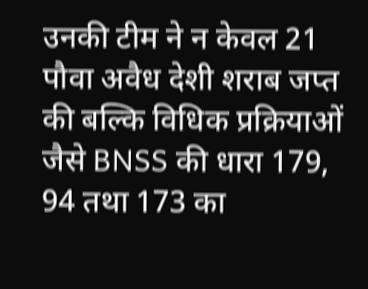उनकी टीम ने न केवल 21 पौवा अवैध देशी शराब जप्त की बल्कि विधिक प्रक्रियाओं जैसे BNSS की धारा 179, 94 तथा 173 का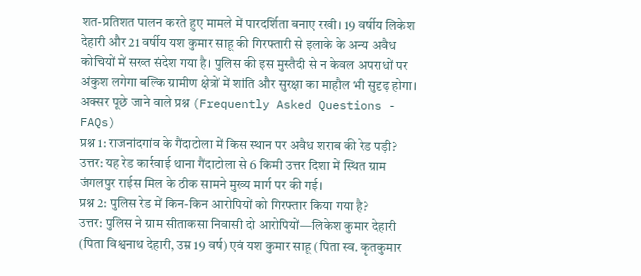शत-प्रतिशत पालन करते हुए मामले में पारदर्शिता बनाए रखी। 19 वर्षीय लिकेश देहारी और 21 वर्षीय यश कुमार साहू की गिरफ्तारी से इलाके के अन्य अवैध कोचियों में सख्त संदेश गया है। पुलिस की इस मुस्तैदी से न केवल अपराधों पर अंकुश लगेगा बल्कि ग्रामीण क्षेत्रों में शांति और सुरक्षा का माहौल भी सुदृढ़ होगा।
अक्सर पूछे जाने वाले प्रश्न (Frequently Asked Questions - FAQs)
प्रश्न 1: राजनांदगांव के गैंदाटोला में किस स्थान पर अवैध शराब की रेड पड़ी?
उत्तर: यह रेड कार्रवाई थाना गैंदाटोला से 6 किमी उत्तर दिशा में स्थित ग्राम जंगलपुर राईस मिल के ठीक सामने मुख्य मार्ग पर की गई।
प्रश्न 2: पुलिस रेड में किन-किन आरोपियों को गिरफ्तार किया गया है?
उत्तर: पुलिस ने ग्राम सीताकसा निवासी दो आरोपियों—लिकेश कुमार देहारी (पिता विश्वनाथ देहारी, उम्र 19 वर्ष) एवं यश कुमार साहू (पिता स्व. कृतकुमार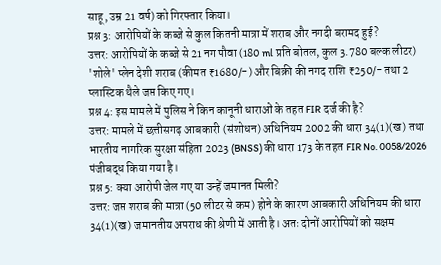साहू, उम्र 21 वर्ष) को गिरफ्तार किया।
प्रश्न 3: आरोपियों के कब्जे से कुल कितनी मात्रा में शराब और नगदी बरामद हुई?
उत्तर: आरोपियों के कब्जे से 21 नग पौवा (180 ml प्रति बोतल, कुल 3.780 बल्क लीटर) 'शोले' प्लेन देशी शराब (कीमत ₹1680/-) और बिक्री की नगद राशि ₹250/- तथा 2 प्लास्टिक थैले जप्त किए गए।
प्रश्न 4: इस मामले में पुलिस ने किन कानूनी धाराओं के तहत FIR दर्ज की है?
उत्तर: मामले में छत्तीसगढ़ आबकारी (संशोधन) अधिनियम 2002 की धारा 34(1)(ख) तथा भारतीय नागरिक सुरक्षा संहिता 2023 (BNSS) की धारा 173 के तहत FIR No. 0058/2026 पंजीबद्ध किया गया है।
प्रश्न 5: क्या आरोपी जेल गए या उन्हें जमानत मिली?
उत्तर: जप्त शराब की मात्रा (50 लीटर से कम) होने के कारण आबकारी अधिनियम की धारा 34(1)(ख) जमानतीय अपराध की श्रेणी में आती है। अतः दोनों आरोपियों को सक्षम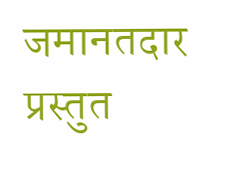जमानतदार प्रस्तुत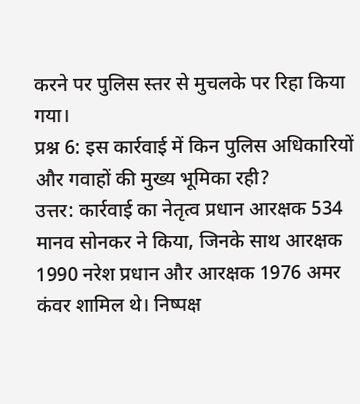करने पर पुलिस स्तर से मुचलके पर रिहा किया गया।
प्रश्न 6: इस कार्रवाई में किन पुलिस अधिकारियों और गवाहों की मुख्य भूमिका रही?
उत्तर: कार्रवाई का नेतृत्व प्रधान आरक्षक 534 मानव सोनकर ने किया, जिनके साथ आरक्षक 1990 नरेश प्रधान और आरक्षक 1976 अमर कंवर शामिल थे। निष्पक्ष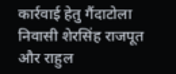कार्रवाई हेतु गैंदाटोला निवासी शेरसिंह राजपूत और राहुल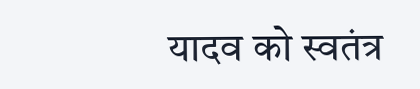यादव को स्वतंत्र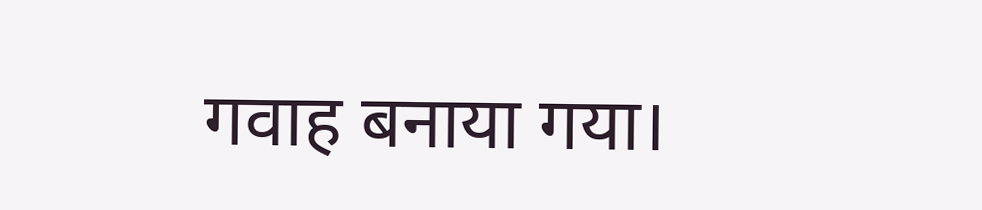गवाह बनाया गया।